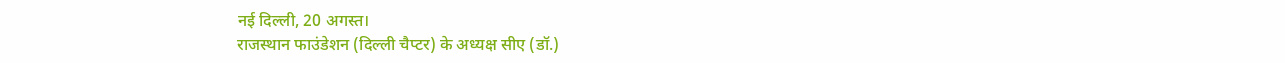नई दिल्ली, 20 अगस्त।
राजस्थान फाउंडेशन (दिल्ली चैप्टर) के अध्यक्ष सीए (डॉ.)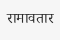रामावतार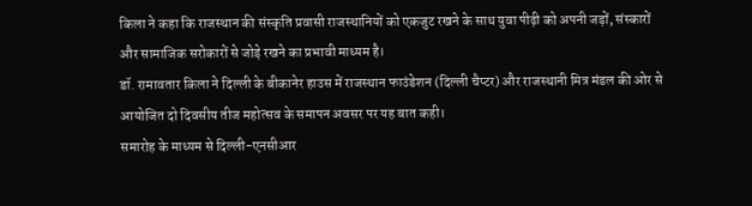किला ने कहा कि राजस्थान की संस्कृति प्रवासी राजस्थानियों को एकजुट रखने के साथ युवा पीढ़ी को अपनी जड़ों, संस्कारों और सामाजिक सरोकारों से जोड़े रखने का प्रभावी माध्यम है।
डॉ. रामावतार किला ने दिल्ली के बीकानेर हाउस में राजस्थान फाउंडेशन (दिल्ली चैप्टर) और राजस्थानी मित्र मंडल की ओर से आयोजित दो दिवसीय तीज महोत्सव के समापन अवसर पर यह बात कही।
समारोह के माध्यम से दिल्ली-एनसीआर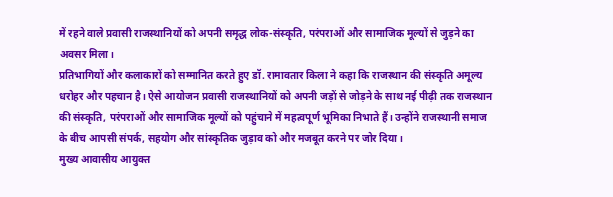में रहने वाले प्रवासी राजस्थानियों को अपनी समृद्ध लोक-संस्कृति, परंपराओं और सामाजिक मूल्यों से जुड़ने का अवसर मिला।
प्रतिभागियों और कलाकारों को सम्मानित करते हुए डॉ. रामावतार किला ने कहा कि राजस्थान की संस्कृति अमूल्य धरोहर और पहचान है। ऐसे आयोजन प्रवासी राजस्थानियों को अपनी जड़ों से जोड़ने के साथ नई पीढ़ी तक राजस्थान की संस्कृति, परंपराओं और सामाजिक मूल्यों को पहुंचाने में महत्वपूर्ण भूमिका निभाते हैं। उन्होंने राजस्थानी समाज के बीच आपसी संपर्क, सहयोग और सांस्कृतिक जुड़ाव को और मजबूत करने पर जोर दिया।
मुख्य आवासीय आयुक्त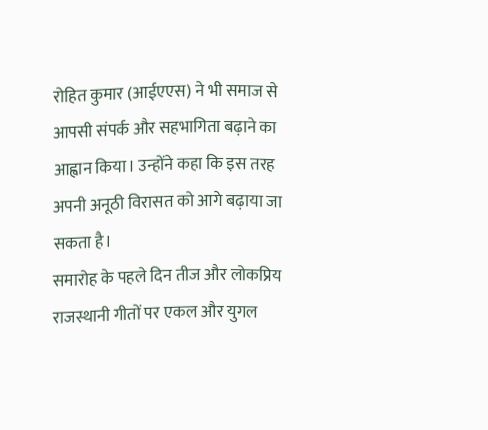रोहित कुमार (आईएएस) ने भी समाज से आपसी संपर्क और सहभागिता बढ़ाने का आह्वान किया। उन्होंने कहा कि इस तरह अपनी अनूठी विरासत को आगे बढ़ाया जा सकता है।
समारोह के पहले दिन तीज और लोकप्रिय राजस्थानी गीतों पर एकल और युगल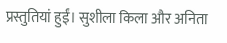प्रस्तुतियां हुईं। सुशीला किला और अनिता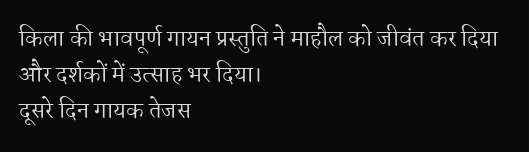किला की भावपूर्ण गायन प्रस्तुति ने माहौल को जीवंत कर दिया और दर्शकों में उत्साह भर दिया।
दूसरे दिन गायक तेजस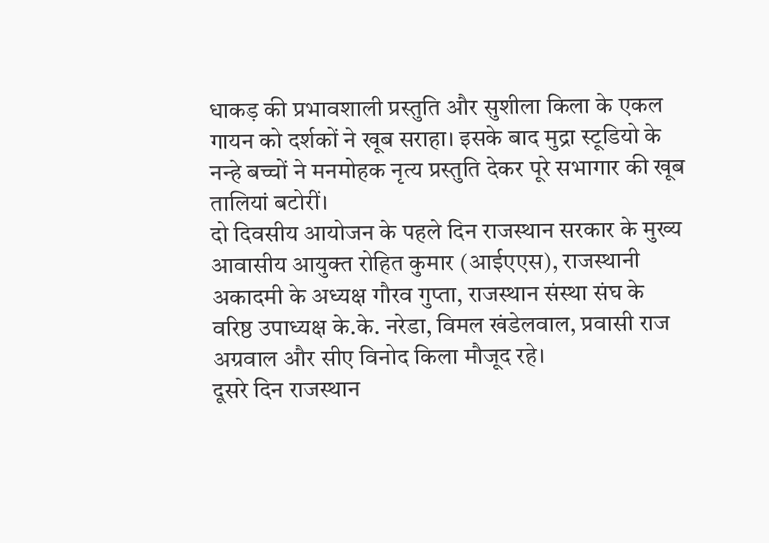धाकड़ की प्रभावशाली प्रस्तुति और सुशीला किला के एकल गायन को दर्शकों ने खूब सराहा। इसके बाद मुद्रा स्टूडियो के नन्हे बच्चों ने मनमोहक नृत्य प्रस्तुति देकर पूरे सभागार की खूब तालियां बटोरीं।
दो दिवसीय आयोजन के पहले दिन राजस्थान सरकार के मुख्य आवासीय आयुक्त रोहित कुमार (आईएएस), राजस्थानी अकादमी के अध्यक्ष गौरव गुप्ता, राजस्थान संस्था संघ के वरिष्ठ उपाध्यक्ष के.के. नरेडा, विमल खंडेलवाल, प्रवासी राज अग्रवाल और सीए विनोद किला मौजूद रहे।
दूसरे दिन राजस्थान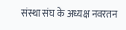संस्था संघ के अध्यक्ष नवरतन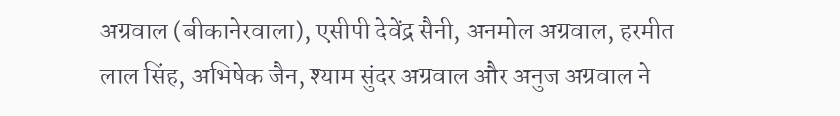अग्रवाल (बीकानेरवाला), एसीपी देवेंद्र सैनी, अनमोल अग्रवाल, हरमीत लाल सिंह, अभिषेक जैन, श्याम सुंदर अग्रवाल और अनुज अग्रवाल ने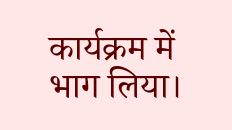कार्यक्रम में भाग लिया।